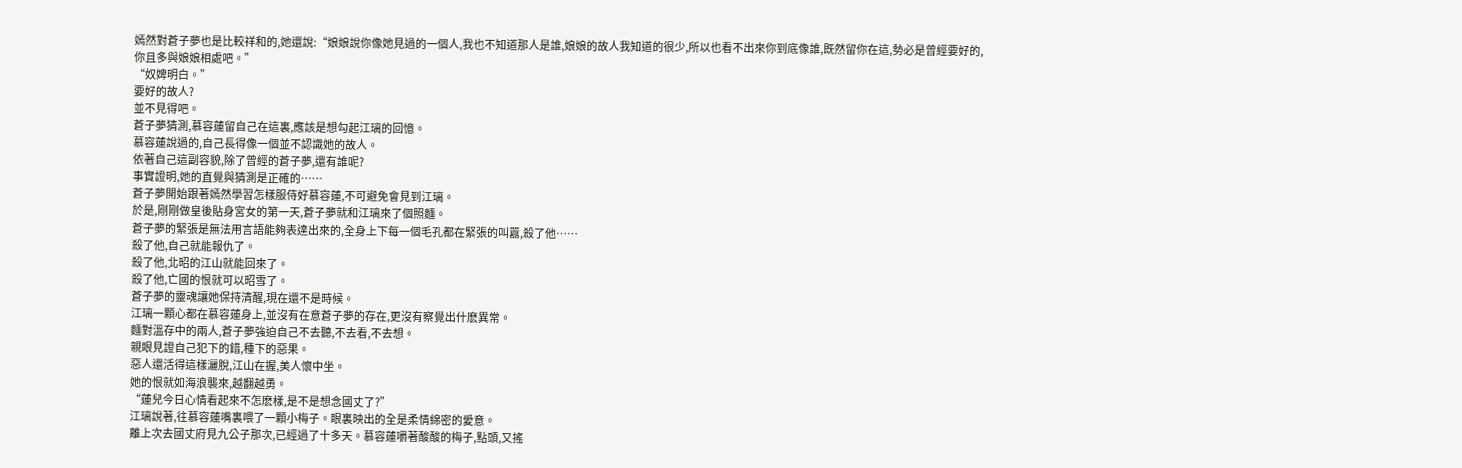嫣然對蒼子夢也是比較祥和的,她還說:“娘娘說你像她見過的一個人,我也不知道那人是誰,娘娘的故人我知道的很少,所以也看不出來你到底像誰,既然留你在這,勢必是曾經要好的,你且多與娘娘相處吧。”
“奴婢明白。”
要好的故人?
並不見得吧。
蒼子夢猜測,慕容蓮留自己在這裏,應該是想勾起江璃的回憶。
慕容蓮說過的,自己長得像一個並不認識她的故人。
依著自己這副容貌,除了曾經的蒼子夢,還有誰呢?
事實證明,她的直覺與猜測是正確的……
蒼子夢開始跟著嫣然學習怎樣服侍好慕容蓮,不可避免會見到江璃。
於是,剛剛做皇後貼身宮女的第一天,蒼子夢就和江璃來了個照麵。
蒼子夢的緊張是無法用言語能夠表達出來的,全身上下每一個毛孔都在緊張的叫囂,殺了他……
殺了他,自己就能報仇了。
殺了他,北昭的江山就能回來了。
殺了他,亡國的恨就可以昭雪了。
蒼子夢的靈魂讓她保持清醒,現在還不是時候。
江璃一顆心都在慕容蓮身上,並沒有在意蒼子夢的存在,更沒有察覺出什麽異常。
麵對溫存中的兩人,蒼子夢強迫自己不去聽,不去看,不去想。
親眼見證自己犯下的錯,種下的惡果。
惡人還活得這樣灑脫,江山在握,美人懷中坐。
她的恨就如海浪襲來,越翻越勇。
“蓮兒今日心情看起來不怎麽樣,是不是想念國丈了?”
江璃說著,往慕容蓮嘴裏喂了一顆小梅子。眼裏映出的全是柔情綿密的愛意。
離上次去國丈府見九公子那次,已經過了十多天。慕容蓮嚼著酸酸的梅子,點頭,又搖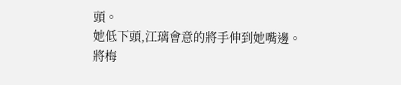頭。
她低下頭,江璃會意的將手伸到她嘴邊。
將梅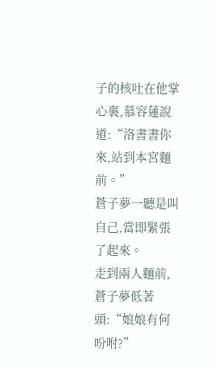子的核吐在他掌心裏,慕容蓮說道:“洛書書你來,站到本宮麵前。”
蒼子夢一聽是叫自己,當即緊張了起來。
走到兩人麵前,蒼子夢低著頭:“娘娘有何吩咐?”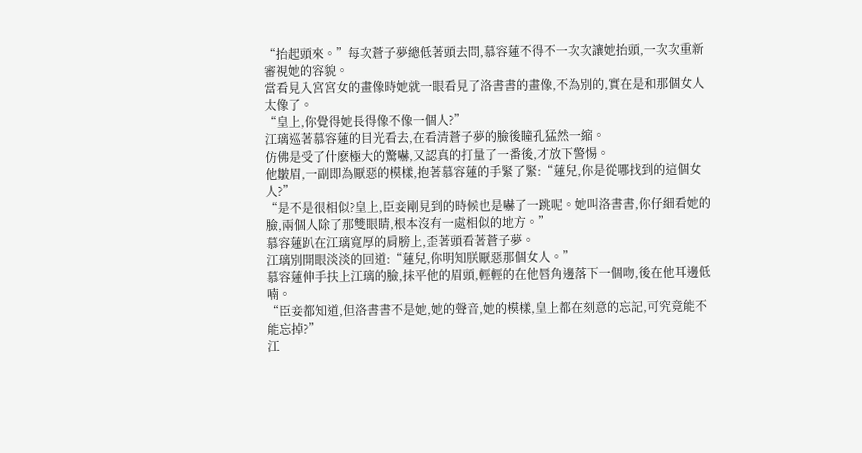“抬起頭來。”每次蒼子夢總低著頭去問,慕容蓮不得不一次次讓她抬頭,一次次重新審視她的容貌。
當看見入宮宮女的畫像時她就一眼看見了洛書書的畫像,不為別的,實在是和那個女人太像了。
“皇上,你覺得她長得像不像一個人?”
江璃巡著慕容蓮的目光看去,在看清蒼子夢的臉後瞳孔猛然一縮。
仿佛是受了什麽極大的驚嚇,又認真的打量了一番後,才放下警惕。
他皺眉,一副即為厭惡的模樣,抱著慕容蓮的手緊了緊:“蓮兒,你是從哪找到的這個女人?”
“是不是很相似?皇上,臣妾剛見到的時候也是嚇了一跳呢。她叫洛書書,你仔細看她的臉,兩個人除了那雙眼睛,根本沒有一處相似的地方。”
慕容蓮趴在江璃寬厚的肩膀上,歪著頭看著蒼子夢。
江璃別開眼淡淡的回道:“蓮兒,你明知朕厭惡那個女人。”
慕容蓮伸手扶上江璃的臉,抹平他的眉頭,輕輕的在他唇角邊落下一個吻,後在他耳邊低喃。
“臣妾都知道,但洛書書不是她,她的聲音,她的模樣,皇上都在刻意的忘記,可究竟能不能忘掉?”
江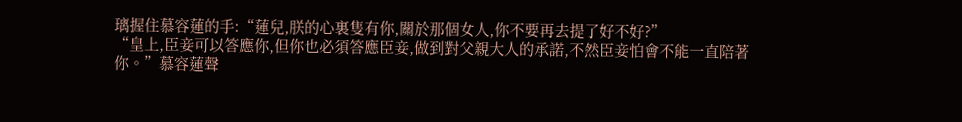璃握住慕容蓮的手:“蓮兒,朕的心裏隻有你,關於那個女人,你不要再去提了好不好?”
“皇上,臣妾可以答應你,但你也必須答應臣妾,做到對父親大人的承諾,不然臣妾怕會不能一直陪著你。”慕容蓮聲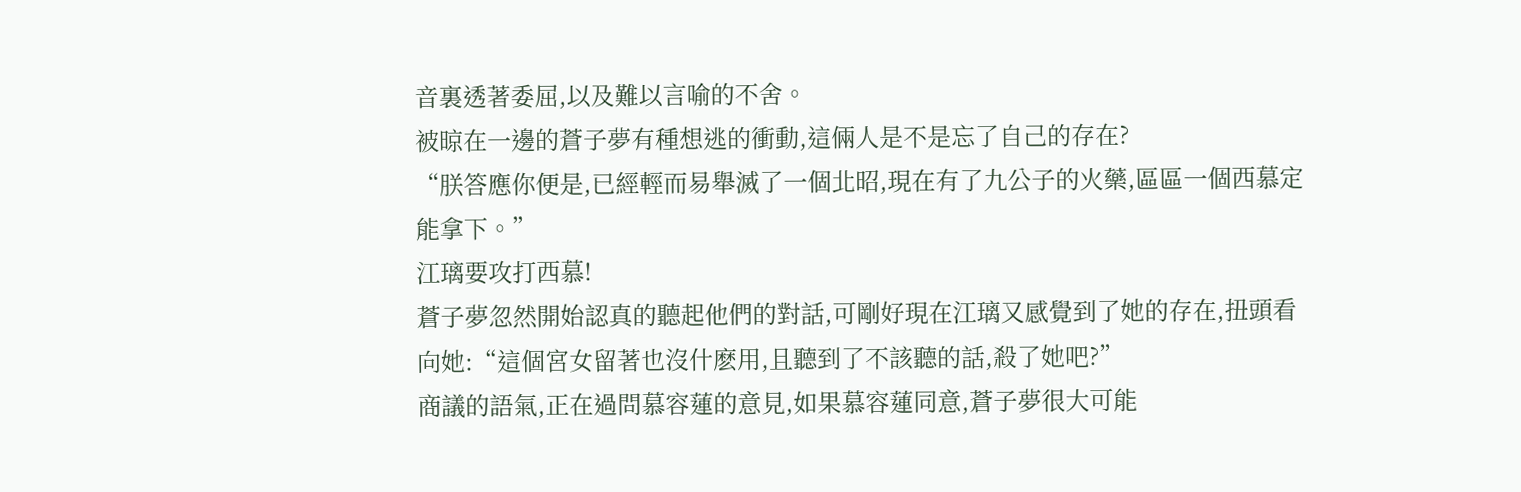音裏透著委屈,以及難以言喻的不舍。
被晾在一邊的蒼子夢有種想逃的衝動,這倆人是不是忘了自己的存在?
“朕答應你便是,已經輕而易舉滅了一個北昭,現在有了九公子的火藥,區區一個西慕定能拿下。”
江璃要攻打西慕!
蒼子夢忽然開始認真的聽起他們的對話,可剛好現在江璃又感覺到了她的存在,扭頭看向她:“這個宮女留著也沒什麽用,且聽到了不該聽的話,殺了她吧?”
商議的語氣,正在過問慕容蓮的意見,如果慕容蓮同意,蒼子夢很大可能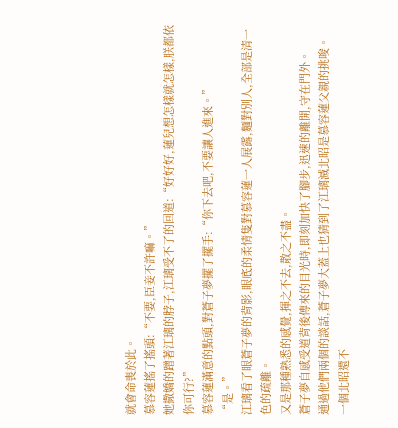就會命喪於此。
慕容蓮搖了搖頭:“不要,臣妾不許嘛。”
她撒嬌的蹭著江璃的脖子,江璃受不了的回道:“好好好,蓮兒想怎樣就怎樣,朕都依你可行?”
慕容蓮滿意的點頭,對蒼子夢擺了擺手:“你下去吧,不要讓人進來。”
“是。”
江璃看了眼蒼子夢的背影,眼底的柔情隻對慕容蓮一人展露,麵對別人,全部是清一色的疏離。
又是那種熟悉的感覺,揮之不去,散之不盡。
蒼子夢自感受道背後傳來的目光時,即刻加快了腳步,迅速的離開,守在門外。
通過他們兩個的談話,蒼子夢大蓋上也猜到了江璃滅北昭是慕容蓮父親的挑唆。
一個北昭還不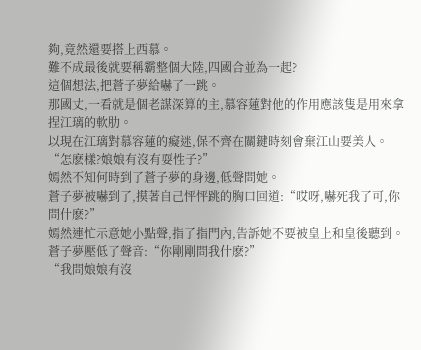夠,竟然還要搭上西慕。
難不成最後就要稱霸整個大陸,四國合並為一起?
這個想法,把蒼子夢給嚇了一跳。
那國丈,一看就是個老謀深算的主,慕容蓮對他的作用應該隻是用來拿捏江璃的軟肋。
以現在江璃對慕容蓮的癡迷,保不齊在關鍵時刻會棄江山要美人。
“怎麽樣?娘娘有沒有耍性子?”
嫣然不知何時到了蒼子夢的身邊,低聲問她。
蒼子夢被嚇到了,摸著自己怦怦跳的胸口回道:“哎呀,嚇死我了可,你問什麽?”
嫣然連忙示意她小點聲,指了指門內,告訴她不要被皇上和皇後聽到。
蒼子夢壓低了聲音:“你剛剛問我什麽?”
“我問娘娘有沒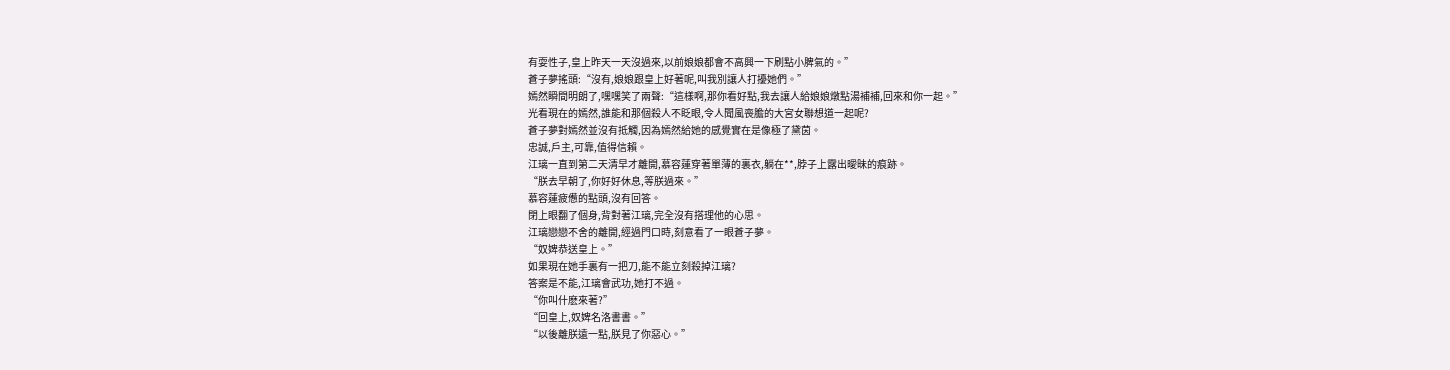有耍性子,皇上昨天一天沒過來,以前娘娘都會不高興一下刷點小脾氣的。”
蒼子夢搖頭:“沒有,娘娘跟皇上好著呢,叫我別讓人打擾她們。”
嫣然瞬間明朗了,嘿嘿笑了兩聲:“這樣啊,那你看好點,我去讓人給娘娘燉點湯補補,回來和你一起。”
光看現在的嫣然,誰能和那個殺人不眨眼,令人聞風喪膽的大宮女聯想道一起呢?
蒼子夢對嫣然並沒有抵觸,因為嫣然給她的感覺實在是像極了黛茵。
忠誠,戶主,可靠,值得信賴。
江璃一直到第二天清早才離開,慕容蓮穿著單薄的裏衣,躺在**,脖子上露出曖昧的痕跡。
“朕去早朝了,你好好休息,等朕過來。”
慕容蓮疲憊的點頭,沒有回答。
閉上眼翻了個身,背對著江璃,完全沒有搭理他的心思。
江璃戀戀不舍的離開,經過門口時,刻意看了一眼蒼子夢。
“奴婢恭送皇上。”
如果現在她手裏有一把刀,能不能立刻殺掉江璃?
答案是不能,江璃會武功,她打不過。
“你叫什麽來著?”
“回皇上,奴婢名洛書書。”
“以後離朕遠一點,朕見了你惡心。”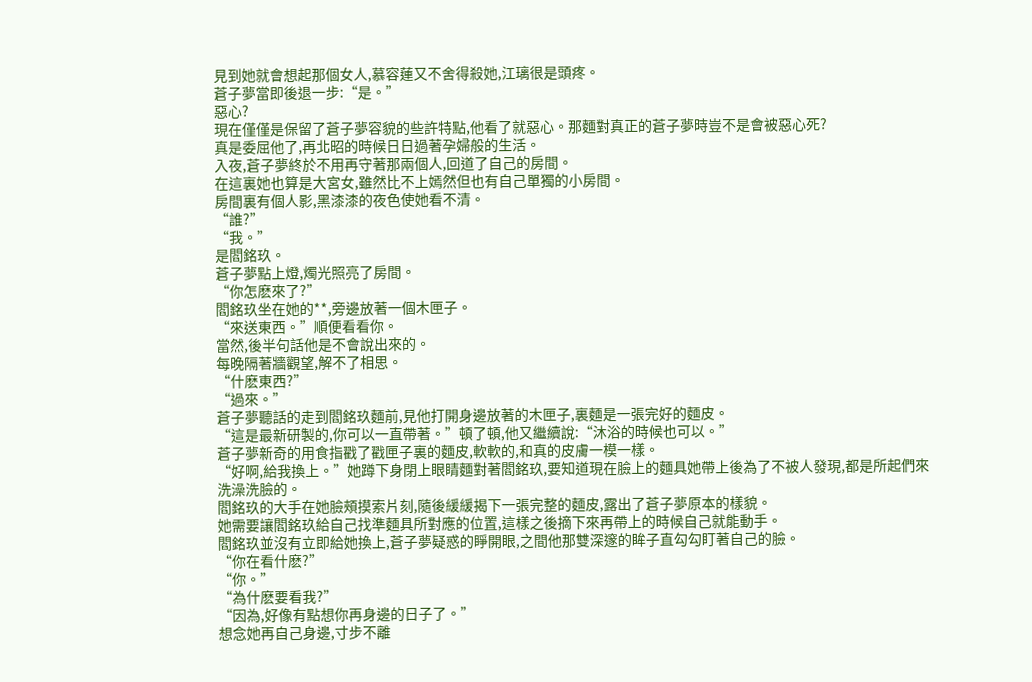見到她就會想起那個女人,慕容蓮又不舍得殺她,江璃很是頭疼。
蒼子夢當即後退一步:“是。”
惡心?
現在僅僅是保留了蒼子夢容貌的些許特點,他看了就惡心。那麵對真正的蒼子夢時豈不是會被惡心死?
真是委屈他了,再北昭的時候日日過著孕婦般的生活。
入夜,蒼子夢終於不用再守著那兩個人,回道了自己的房間。
在這裏她也算是大宮女,雖然比不上嫣然但也有自己單獨的小房間。
房間裏有個人影,黑漆漆的夜色使她看不清。
“誰?”
“我。”
是閻銘玖。
蒼子夢點上燈,燭光照亮了房間。
“你怎麽來了?”
閻銘玖坐在她的**,旁邊放著一個木匣子。
“來送東西。”順便看看你。
當然,後半句話他是不會說出來的。
每晚隔著牆觀望,解不了相思。
“什麽東西?”
“過來。”
蒼子夢聽話的走到閻銘玖麵前,見他打開身邊放著的木匣子,裏麵是一張完好的麵皮。
“這是最新研製的,你可以一直帶著。”頓了頓,他又繼續說:“沐浴的時候也可以。”
蒼子夢新奇的用食指戳了戳匣子裏的麵皮,軟軟的,和真的皮膚一模一樣。
“好啊,給我換上。”她蹲下身閉上眼睛麵對著閻銘玖,要知道現在臉上的麵具她帶上後為了不被人發現,都是所起們來洗澡洗臉的。
閻銘玖的大手在她臉頰摸索片刻,隨後緩緩揭下一張完整的麵皮,露出了蒼子夢原本的樣貌。
她需要讓閻銘玖給自己找準麵具所對應的位置,這樣之後摘下來再帶上的時候自己就能動手。
閻銘玖並沒有立即給她換上,蒼子夢疑惑的睜開眼,之間他那雙深邃的眸子直勾勾盯著自己的臉。
“你在看什麽?”
“你。”
“為什麽要看我?”
“因為,好像有點想你再身邊的日子了。”
想念她再自己身邊,寸步不離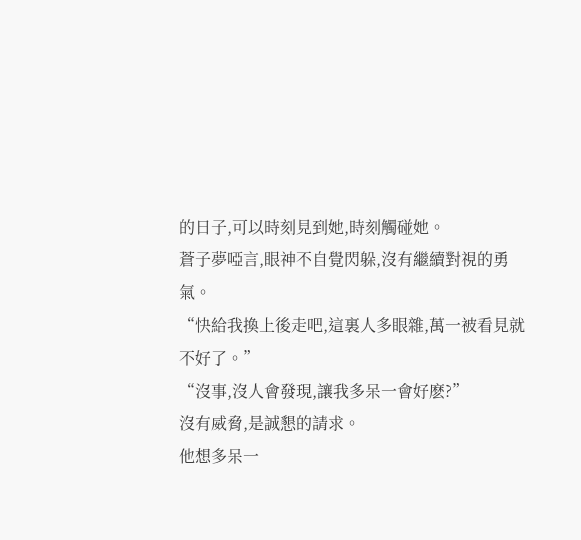的日子,可以時刻見到她,時刻觸碰她。
蒼子夢啞言,眼神不自覺閃躲,沒有繼續對視的勇氣。
“快給我換上後走吧,這裏人多眼雜,萬一被看見就不好了。”
“沒事,沒人會發現,讓我多呆一會好麽?”
沒有威脅,是誠懇的請求。
他想多呆一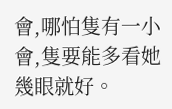會,哪怕隻有一小會,隻要能多看她幾眼就好。